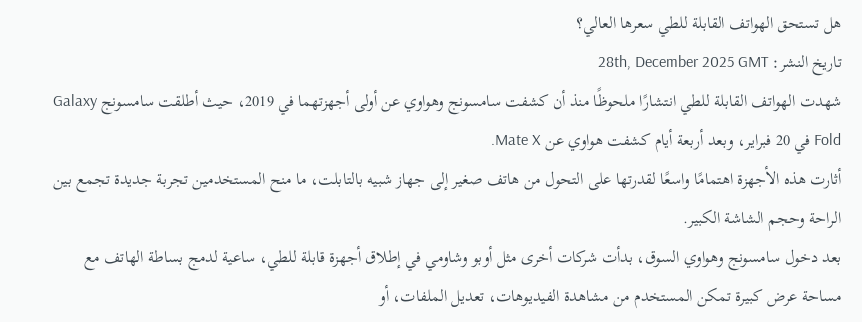هل تستحق الهواتف القابلة للطي سعرها العالي؟
تاريخ النشر: 28th, December 2025 GMT
شهدت الهواتف القابلة للطي انتشارًا ملحوظًا منذ أن كشفت سامسونج وهواوي عن أولى أجهزتهما في 2019، حيث أطلقت سامسونج Galaxy Fold في 20 فبراير، وبعد أربعة أيام كشفت هواوي عن Mate X.
أثارت هذه الأجهزة اهتمامًا واسعًا لقدرتها على التحول من هاتف صغير إلى جهاز شبيه بالتابلت، ما منح المستخدمين تجربة جديدة تجمع بين الراحة وحجم الشاشة الكبير.
بعد دخول سامسونج وهواوي السوق، بدأت شركات أخرى مثل أوبو وشاومي في إطلاق أجهزة قابلة للطي، ساعية لدمج بساطة الهاتف مع مساحة عرض كبيرة تمكن المستخدم من مشاهدة الفيديوهات، تعديل الملفات، أو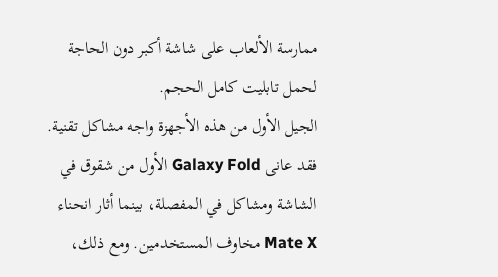ممارسة الألعاب على شاشة أكبر دون الحاجة لحمل تابليت كامل الحجم.
الجيل الأول من هذه الأجهزة واجه مشاكل تقنية. فقد عانى Galaxy Fold الأول من شقوق في الشاشة ومشاكل في المفصلة، بينما أثار انحناء Mate X مخاوف المستخدمين. ومع ذلك،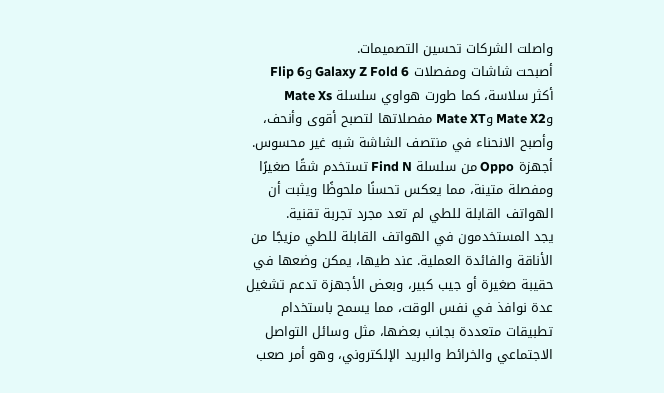واصلت الشركات تحسين التصميمات.
أصبحت شاشات ومفصلات Galaxy Z Fold 6 وFlip 6 أكثر سلاسة، كما طورت هواوي سلسلة Mate Xs وMate X2 وMate XT مفصلاتها لتصبح أقوى وأنحف، وأصبح الانحناء في منتصف الشاشة شبه غير محسوس.
أجهزة Oppo من سلسلة Find N تستخدم شقًا صغيرًا ومفصلة متينة، مما يعكس تحسنًا ملحوظًا ويثبت أن الهواتف القابلة للطي لم تعد مجرد تجربة تقنية.
يجد المستخدمون في الهواتف القابلة للطي مزيجًا من الأناقة والفائدة العملية. عند طيها، يمكن وضعها في حقيبة صغيرة أو جيب كبير، وبعض الأجهزة تدعم تشغيل عدة نوافذ في نفس الوقت، مما يسمح باستخدام تطبيقات متعددة بجانب بعضها، مثل وسائل التواصل الاجتماعي والخرائط والبريد الإلكتروني، وهو أمر صعب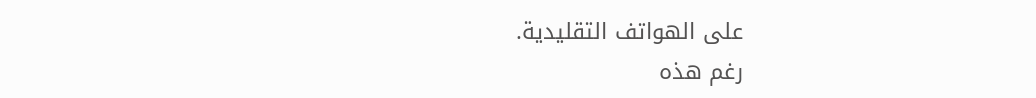على الهواتف التقليدية.
رغم هذه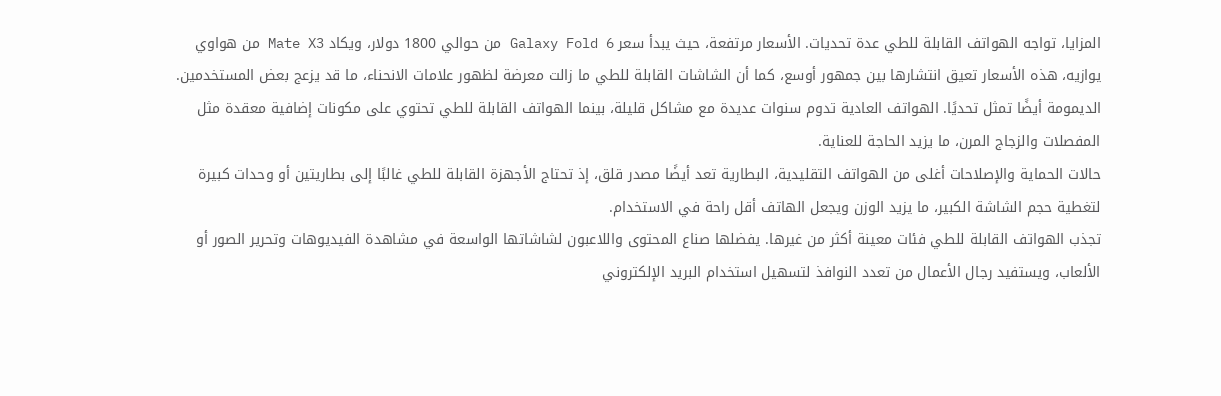المزايا، تواجه الهواتف القابلة للطي عدة تحديات. الأسعار مرتفعة، حيث يبدأ سعر Galaxy Fold 6 من حوالي 1800 دولار، ويكاد Mate X3 من هواوي يوازيه، هذه الأسعار تعيق انتشارها بين جمهور أوسع، كما أن الشاشات القابلة للطي ما زالت معرضة لظهور علامات الانحناء، ما قد يزعج بعض المستخدمين.
الديمومة أيضًا تمثل تحديًا. الهواتف العادية تدوم سنوات عديدة مع مشاكل قليلة، بينما الهواتف القابلة للطي تحتوي على مكونات إضافية معقدة مثل المفصلات والزجاج المرن، ما يزيد الحاجة للعناية.
حالات الحماية والإصلاحات أغلى من الهواتف التقليدية، البطارية تعد أيضًا مصدر قلق، إذ تحتاج الأجهزة القابلة للطي غالبًا إلى بطاريتين أو وحدات كبيرة لتغطية حجم الشاشة الكبير، ما يزيد الوزن ويجعل الهاتف أقل راحة في الاستخدام.
تجذب الهواتف القابلة للطي فئات معينة أكثر من غيرها. يفضلها صناع المحتوى واللاعبون لشاشاتها الواسعة في مشاهدة الفيديوهات وتحرير الصور أو الألعاب، ويستفيد رجال الأعمال من تعدد النوافذ لتسهيل استخدام البريد الإلكتروني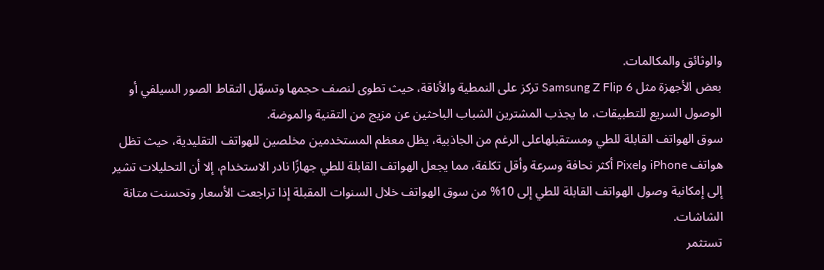والوثائق والمكالمات.
بعض الأجهزة مثل Samsung Z Flip 6 تركز على النمطية والأناقة، حيث تطوى لنصف حجمها وتسهّل التقاط الصور السيلفي أو الوصول السريع للتطبيقات، ما يجذب المشترين الشباب الباحثين عن مزيج من التقنية والموضة.
سوق الهواتف القابلة للطي ومستقبلهاعلى الرغم من الجاذبية، يظل معظم المستخدمين مخلصين للهواتف التقليدية، حيث تظل هواتف iPhone وPixel أكثر نحافة وسرعة وأقل تكلفة، مما يجعل الهواتف القابلة للطي جهازًا نادر الاستخدام، إلا أن التحليلات تشير إلى إمكانية وصول الهواتف القابلة للطي إلى 10% من سوق الهواتف خلال السنوات المقبلة إذا تراجعت الأسعار وتحسنت متانة الشاشات.
تستثمر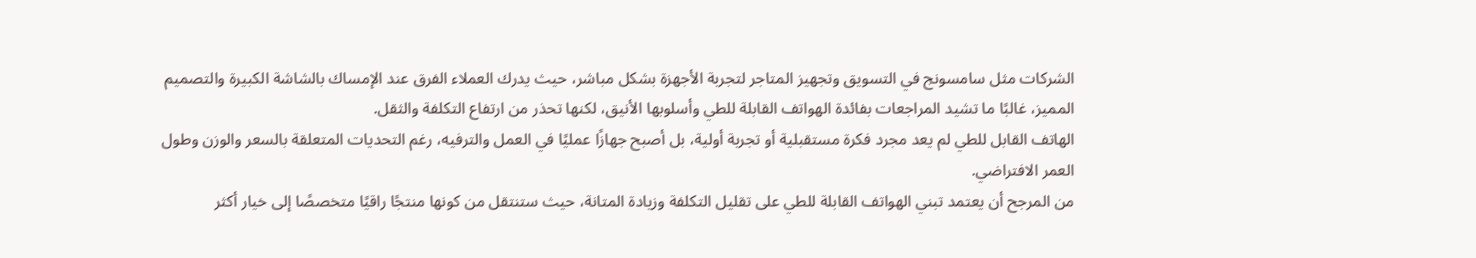الشركات مثل سامسونج في التسويق وتجهيز المتاجر لتجربة الأجهزة بشكل مباشر، حيث يدرك العملاء الفرق عند الإمساك بالشاشة الكبيرة والتصميم المميز، غالبًا ما تشيد المراجعات بفائدة الهواتف القابلة للطي وأسلوبها الأنيق، لكنها تحذر من ارتفاع التكلفة والثقل.
الهاتف القابل للطي لم يعد مجرد فكرة مستقبلية أو تجربة أولية، بل أصبح جهازًا عمليًا في العمل والترفيه، رغم التحديات المتعلقة بالسعر والوزن وطول العمر الافتراضي.
من المرجح أن يعتمد تبني الهواتف القابلة للطي على تقليل التكلفة وزيادة المتانة، حيث ستنتقل من كونها منتجًا راقيًا متخصصًا إلى خيار أكثر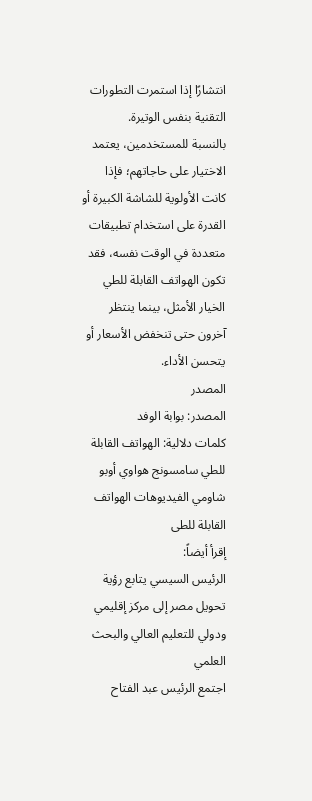انتشارًا إذا استمرت التطورات التقنية بنفس الوتيرة.
بالنسبة للمستخدمين، يعتمد الاختيار على حاجاتهم؛ فإذا كانت الأولوية للشاشة الكبيرة أو القدرة على استخدام تطبيقات متعددة في الوقت نفسه، فقد تكون الهواتف القابلة للطي الخيار الأمثل، بينما ينتظر آخرون حتى تنخفض الأسعار أو يتحسن الأداء.
المصدر
المصدر: بوابة الوفد
كلمات دلالية: الهواتف القابلة للطي سامسونج هواوي أوبو شاومي الفيديوهات الهواتف القابلة للطی
إقرأ أيضاً:
الرئيس السيسي يتابع رؤية تحويل مصر إلى مركز إقليمي ودولي للتعليم العالي والبحث العلمي
اجتمع الرئيس عبد الفتاح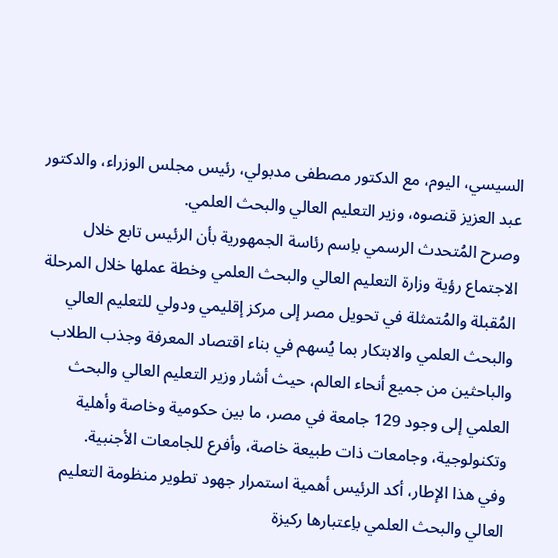السيسي، اليوم، مع الدكتور مصطفى مدبولي، رئيس مجلس الوزراء، والدكتور عبد العزيز قنصوه، وزير التعليم العالي والبحث العلمي.
وصرح المُتحدث الرسمي باِسم رئاسة الجمهورية بأن الرئيس تابع خلال الاجتماع رؤية وزارة التعليم العالي والبحث العلمي وخطة عملها خلال المرحلة المُقبلة والمُتمثلة في تحويل مصر إلى مركز إقليمي ودولي للتعليم العالي والبحث العلمي والابتكار بما يُسهم في بناء اقتصاد المعرفة وجذب الطلاب والباحثين من جميع أنحاء العالم، حيث أشار وزير التعليم العالي والبحث العلمي إلى وجود 129 جامعة في مصر، ما بين حكومية وخاصة وأهلية وتكنولوجية، وجامعات ذات طبيعة خاصة، وأفرع للجامعات الأجنبية.
وفي هذا الإطار، أكد الرئيس أهمية استمرار جهود تطوير منظومة التعليم العالي والبحث العلمي باِعتبارها ركيزة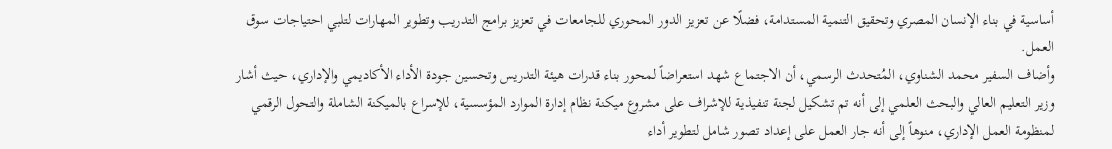أساسية في بناء الإنسان المصري وتحقيق التنمية المستدامة، فضلًا عن تعزيز الدور المحوري للجامعات في تعزيز برامج التدريب وتطوير المهارات لتلبي احتياجات سوق العمل.
وأضاف السفير محمد الشناوي، المُتحدث الرسمي، أن الاجتماع شهد استعراضاً لمحور بناء قدرات هيئة التدريس وتحسين جودة الأداء الأكاديمي والإداري، حيث أشار وزير التعليم العالي والبحث العلمي إلى أنه تم تشكيل لجنة تنفيذية للإشراف على مشروع ميكنة نظام إدارة الموارد المؤسسية، للإسراع بالميكنة الشاملة والتحول الرقمي لمنظومة العمل الإداري، منوهاً إلى أنه جار العمل على إعداد تصور شامل لتطوير أداء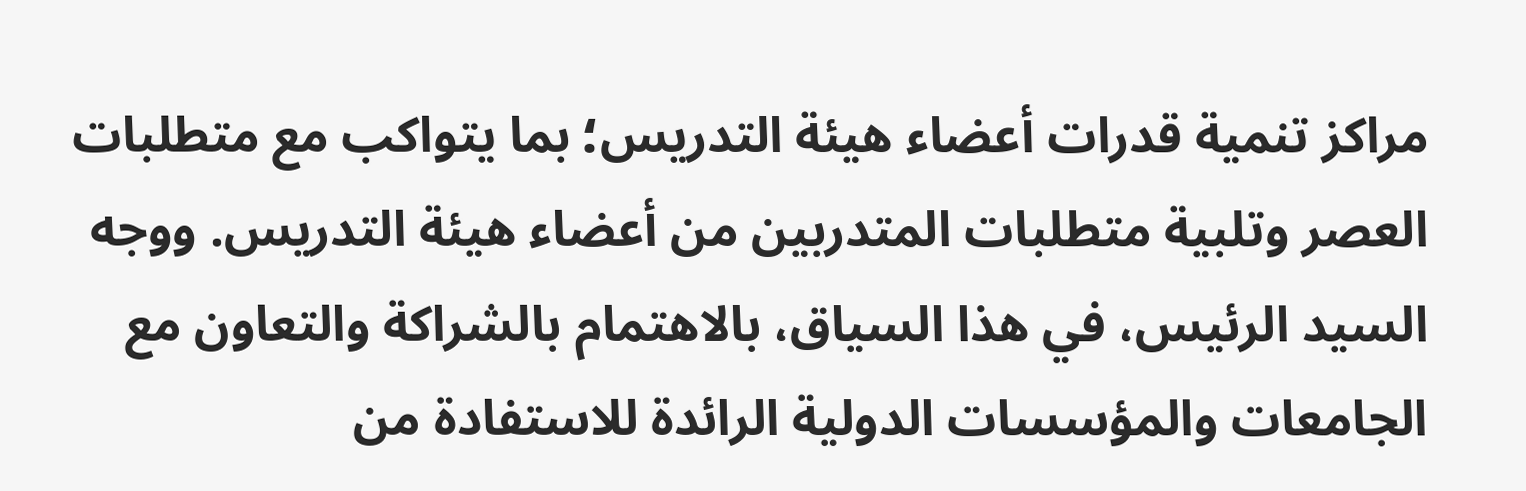مراكز تنمية قدرات أعضاء هيئة التدريس؛ بما يتواكب مع متطلبات العصر وتلبية متطلبات المتدربين من أعضاء هيئة التدريس. ووجه السيد الرئيس، في هذا السياق، بالاهتمام بالشراكة والتعاون مع الجامعات والمؤسسات الدولية الرائدة للاستفادة من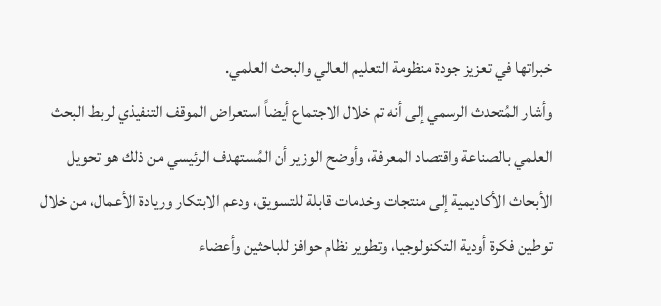خبراتها في تعزيز جودة منظومة التعليم العالي والبحث العلمي.
وأشار المُتحدث الرسمي إلى أنه تم خلال الاجتماع أيضاً استعراض الموقف التنفيذي لربط البحث العلمي بالصناعة واقتصاد المعرفة، وأوضح الوزير أن المُستهدف الرئيسي من ذلك هو تحويل الأبحاث الأكاديمية إلى منتجات وخدمات قابلة للتسويق، ودعم الابتكار وريادة الأعمال، من خلال توطين فكرة أودية التكنولوجيا، وتطوير نظام حوافز للباحثين وأعضاء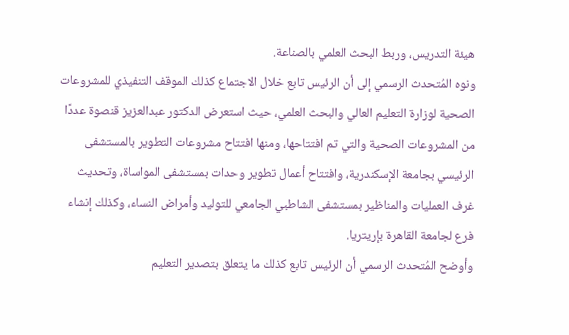هيئة التدريس، وربط البحث العلمي بالصناعة.
ونوه المُتحدث الرسمي إلى أن الرئيس تابع خلال الاجتماع كذلك الموقف التنفيذي للمشروعات الصحية لوزارة التعليم العالي والبحث العلمي، حيث استعرض الدكتور عبدالعزيز قنصوة عددًا من المشروعات الصحية والتي تم افتتاحها، ومنها افتتاح مشروعات التطوير بالمستشفى الرئيسي بجامعة الإسكندرية، وافتتاح أعمال تطوير وحدات بمستشفى المواساة، وتحديث غرف العمليات والمناظير بمستشفى الشاطبي الجامعي للتوليد وأمراض النساء، وكذلك إنشاء فرع لجامعة القاهرة بإريتريا.
وأوضح المُتحدث الرسمي أن الرئيس تابع كذلك ما يتعلق بتصدير التعليم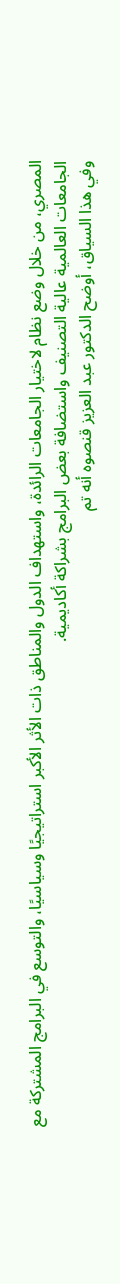المصري، من خلال وضع نظام لاختيار الجامعات الرائدة، واستهداف الدول والمناطق ذات الأثر الأكبر استراتيجيًا وسياسيًا، والتوسع في البرامج المشتركة مع الجامعات العالمية عالية التصنيف واستضافة بعض البرامج بشراكة أكاديمية.
وفي هذا السياق، أوضح الدكتور عبد العزيز قنصوه أنه تم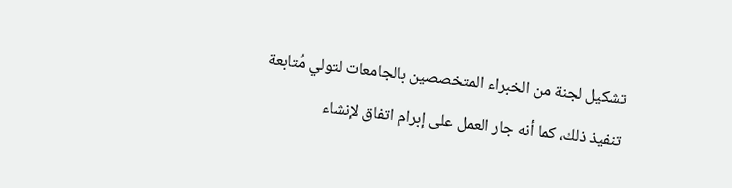تشكيل لجنة من الخبراء المتخصصين بالجامعات لتولي مُتابعة تنفيذ ذلك، كما أنه جار العمل على إبرام اتفاق لإنشاء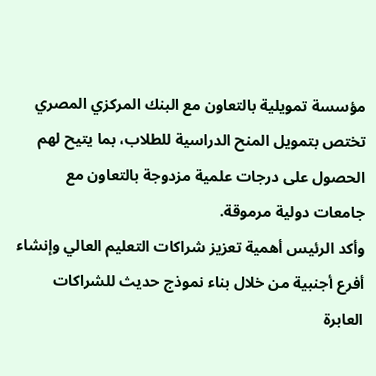مؤسسة تمويلية بالتعاون مع البنك المركزي المصري تختص بتمويل المنح الدراسية للطلاب، بما يتيح لهم الحصول على درجات علمية مزدوجة بالتعاون مع جامعات دولية مرموقة.
وأكد الرئيس أهمية تعزيز شراكات التعليم العالي وإنشاء أفرع أجنبية من خلال بناء نموذج حديث للشراكات العابرة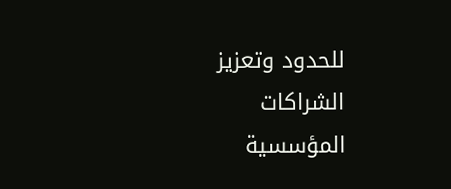للحدود وتعزيز الشراكات المؤسسية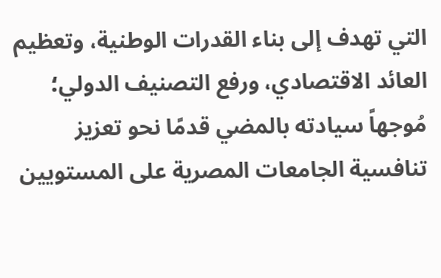التي تهدف إلى بناء القدرات الوطنية، وتعظيم العائد الاقتصادي، ورفع التصنيف الدولي؛ مُوجهاً سيادته بالمضي قدمًا نحو تعزيز تنافسية الجامعات المصرية على المستويين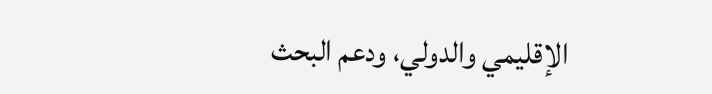الإقليمي والدولي، ودعم البحث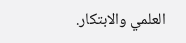العلمي والابتكار.